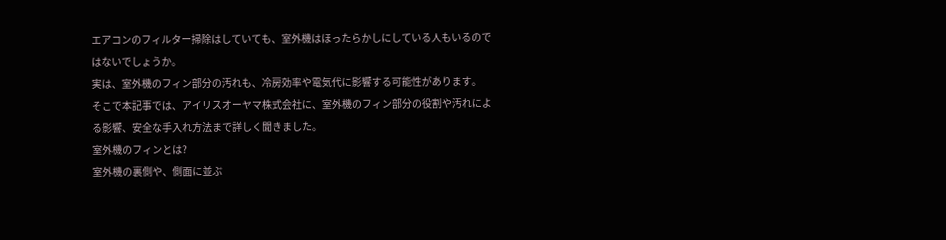エアコンのフィルター掃除はしていても、室外機はほったらかしにしている人もいるのではないでしょうか。
実は、室外機のフィン部分の汚れも、冷房効率や電気代に影響する可能性があります。
そこで本記事では、アイリスオーヤマ株式会社に、室外機のフィン部分の役割や汚れによる影響、安全な手入れ方法まで詳しく聞きました。
室外機のフィンとは?
室外機の裏側や、側面に並ぶ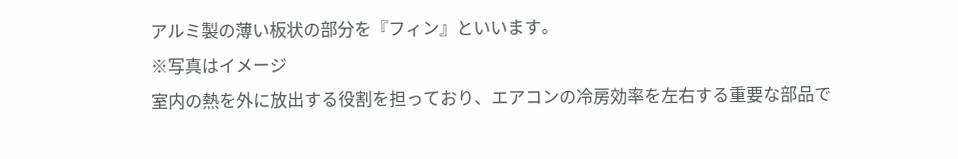アルミ製の薄い板状の部分を『フィン』といいます。
※写真はイメージ
室内の熱を外に放出する役割を担っており、エアコンの冷房効率を左右する重要な部品で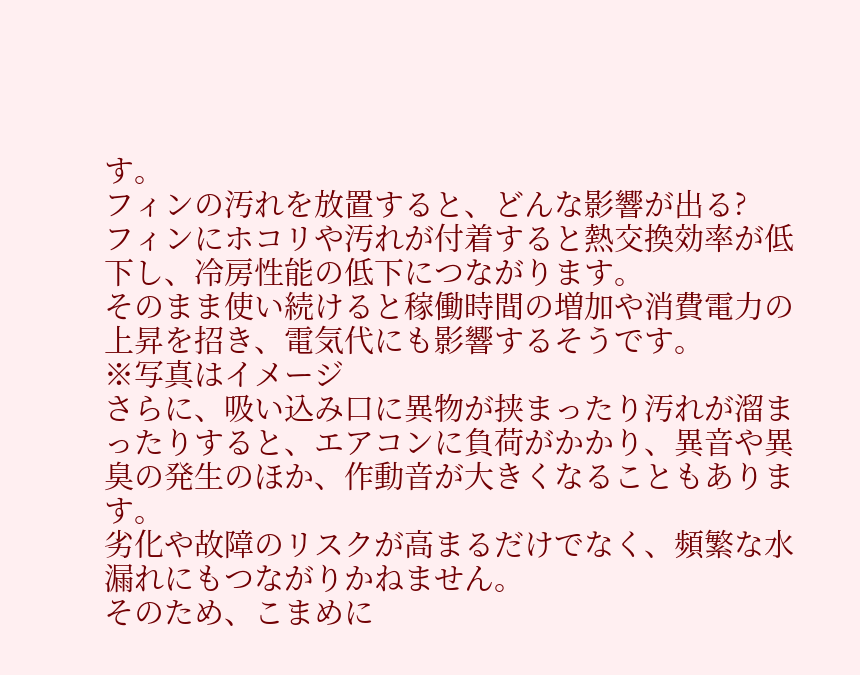す。
フィンの汚れを放置すると、どんな影響が出る?
フィンにホコリや汚れが付着すると熱交換効率が低下し、冷房性能の低下につながります。
そのまま使い続けると稼働時間の増加や消費電力の上昇を招き、電気代にも影響するそうです。
※写真はイメージ
さらに、吸い込み口に異物が挟まったり汚れが溜まったりすると、エアコンに負荷がかかり、異音や異臭の発生のほか、作動音が大きくなることもあります。
劣化や故障のリスクが高まるだけでなく、頻繁な水漏れにもつながりかねません。
そのため、こまめに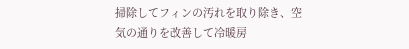掃除してフィンの汚れを取り除き、空気の通りを改善して冷暖房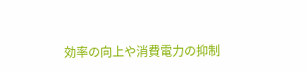効率の向上や消費電力の抑制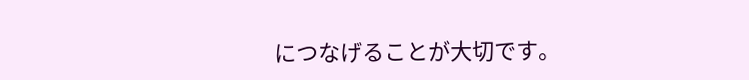につなげることが大切です。